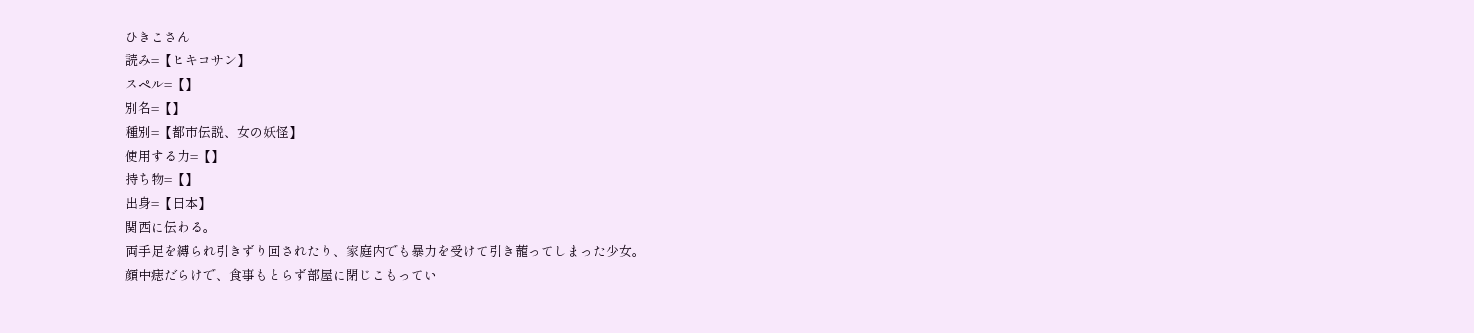ひきこさん
読み=【ヒキコサン】
スペル=【】
別名=【】
種別=【都市伝説、女の妖怪】
使用する力=【】
持ち物=【】
出身=【日本】
関西に伝わる。
両手足を縛られ引きずり回されたり、家庭内でも暴力を受けて引き蘢ってしまった少女。
顔中痣だらけで、食事もとらず部屋に閉じこもってい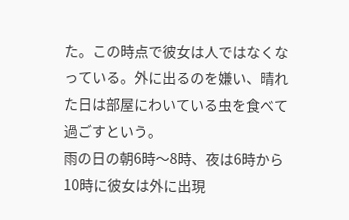た。この時点で彼女は人ではなくなっている。外に出るのを嫌い、晴れた日は部屋にわいている虫を食べて過ごすという。
雨の日の朝6時〜8時、夜は6時から10時に彼女は外に出現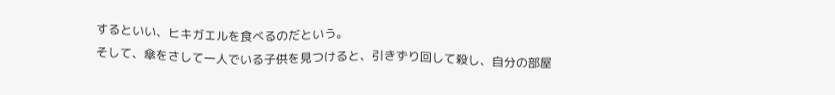するといい、ヒキガエルを食べるのだという。
そして、傘をさして一人でいる子供を見つけると、引きずり回して殺し、自分の部屋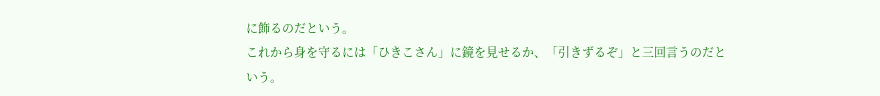に飾るのだという。
これから身を守るには「ひきこさん」に鏡を見せるか、「引きずるぞ」と三回言うのだという。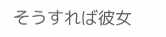そうすれば彼女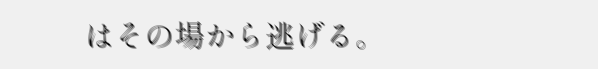はその場から逃げる。